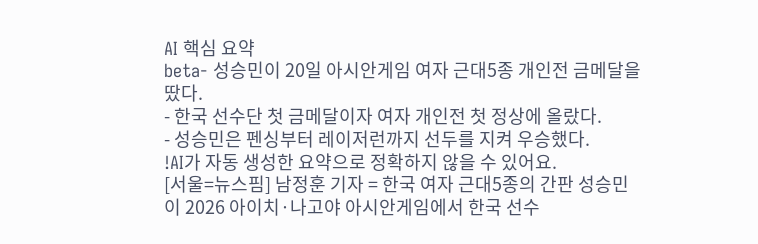AI 핵심 요약
beta- 성승민이 20일 아시안게임 여자 근대5종 개인전 금메달을 땄다.
- 한국 선수단 첫 금메달이자 여자 개인전 첫 정상에 올랐다.
- 성승민은 펜싱부터 레이저런까지 선두를 지켜 우승했다.
!AI가 자동 생성한 요약으로 정확하지 않을 수 있어요.
[서울=뉴스핌] 남정훈 기자 = 한국 여자 근대5종의 간판 성승민이 2026 아이치·나고야 아시안게임에서 한국 선수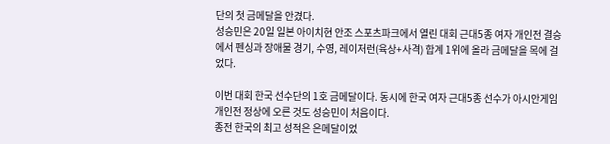단의 첫 금메달을 안겼다.
성승민은 20일 일본 아이치현 안조 스포츠파크에서 열린 대회 근대5종 여자 개인전 결승에서 펜싱과 장애물 경기, 수영, 레이저런(육상+사격) 합계 1위에 올라 금메달을 목에 걸었다.

이번 대회 한국 선수단의 1호 금메달이다. 동시에 한국 여자 근대5종 선수가 아시안게임 개인전 정상에 오른 것도 성승민이 처음이다.
종전 한국의 최고 성적은 은메달이었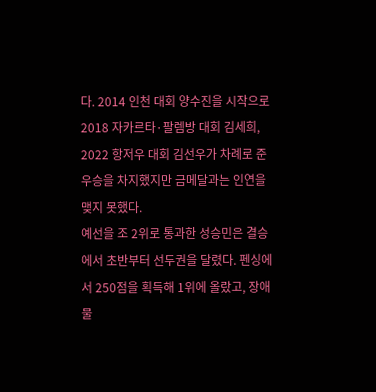다. 2014 인천 대회 양수진을 시작으로 2018 자카르타·팔렘방 대회 김세희, 2022 항저우 대회 김선우가 차례로 준우승을 차지했지만 금메달과는 인연을 맺지 못했다.
예선을 조 2위로 통과한 성승민은 결승에서 초반부터 선두권을 달렸다. 펜싱에서 250점을 획득해 1위에 올랐고, 장애물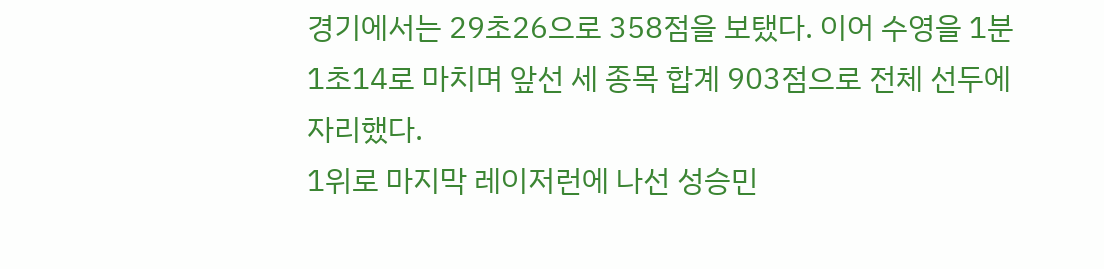경기에서는 29초26으로 358점을 보탰다. 이어 수영을 1분1초14로 마치며 앞선 세 종목 합계 903점으로 전체 선두에 자리했다.
1위로 마지막 레이저런에 나선 성승민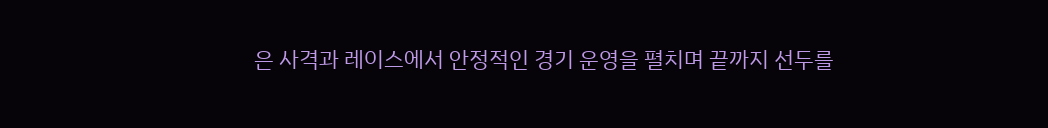은 사격과 레이스에서 안정적인 경기 운영을 펼치며 끝까지 선두를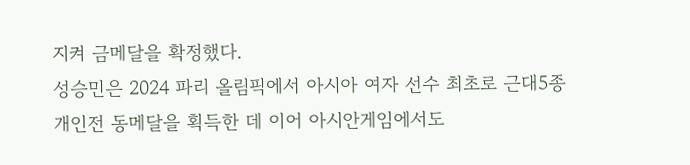지켜 금메달을 확정했다.
성승민은 2024 파리 올림픽에서 아시아 여자 선수 최초로 근대5종 개인전 동메달을 획득한 데 이어 아시안게임에서도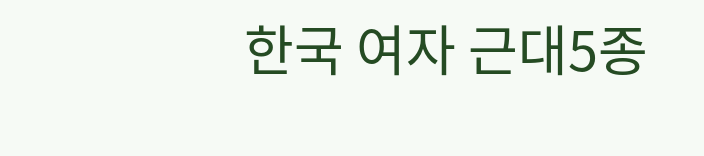한국 여자 근대5종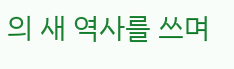의 새 역사를 쓰며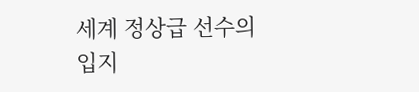세계 정상급 선수의 입지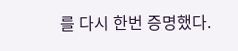를 다시 한번 증명했다.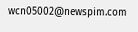wcn05002@newspim.com